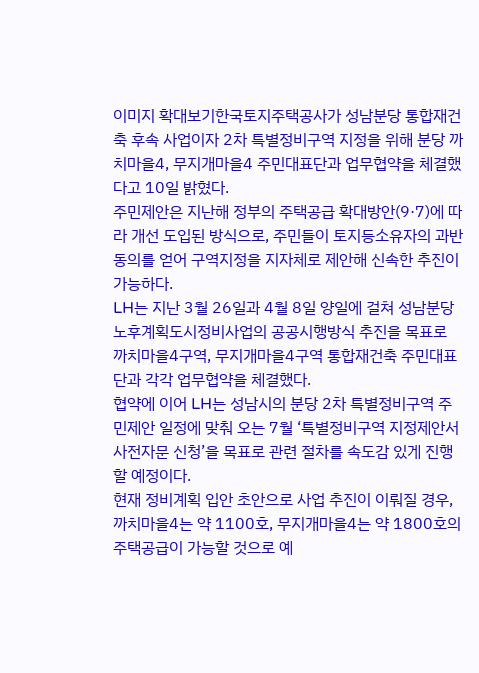이미지 확대보기한국토지주택공사가 성남분당 통합재건축 후속 사업이자 2차 특별정비구역 지정을 위해 분당 까치마을4, 무지개마을4 주민대표단과 업무협약을 체결했다고 10일 밝혔다.
주민제안은 지난해 정부의 주택공급 확대방안(9·7)에 따라 개선 도입된 방식으로, 주민들이 토지등소유자의 과반 동의를 얻어 구역지정을 지자체로 제안해 신속한 추진이 가능하다.
LH는 지난 3월 26일과 4월 8일 양일에 걸쳐 성남분당 노후계획도시정비사업의 공공시행방식 추진을 목표로 까치마을4구역, 무지개마을4구역 통합재건축 주민대표단과 각각 업무협약을 체결했다.
협약에 이어 LH는 성남시의 분당 2차 특별정비구역 주민제안 일정에 맞춰 오는 7월 ‘특별정비구역 지정제안서 사전자문 신청’을 목표로 관련 절차를 속도감 있게 진행할 예정이다.
현재 정비계획 입안 초안으로 사업 추진이 이뤄질 경우, 까치마을4는 약 1100호, 무지개마을4는 약 1800호의 주택공급이 가능할 것으로 예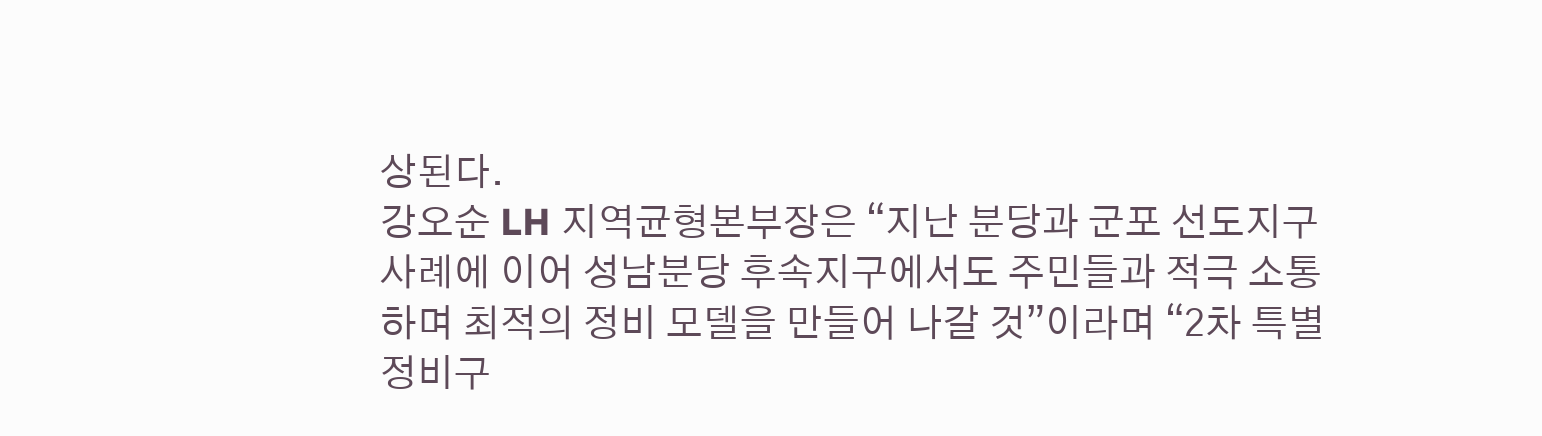상된다.
강오순 LH 지역균형본부장은 “지난 분당과 군포 선도지구 사례에 이어 성남분당 후속지구에서도 주민들과 적극 소통하며 최적의 정비 모델을 만들어 나갈 것”이라며 “2차 특별정비구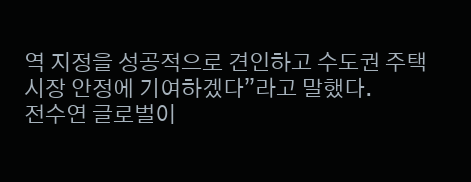역 지정을 성공적으로 견인하고 수도권 주택시장 안정에 기여하겠다”라고 말했다.
전수연 글로벌이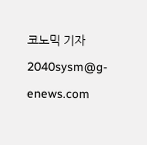코노믹 기자 2040sysm@g-enews.com